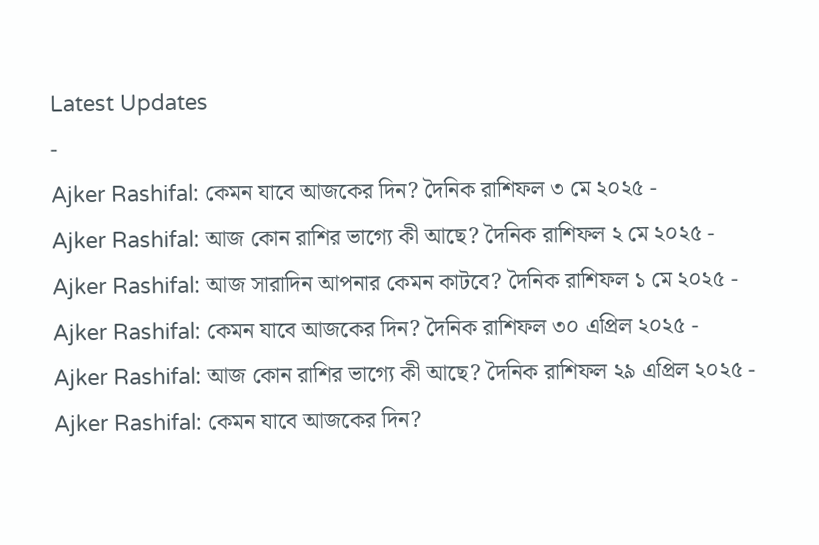Latest Updates
-
Ajker Rashifal: কেমন যাবে আজকের দিন? দৈনিক রাশিফল ৩ মে ২০২৫ -
Ajker Rashifal: আজ কোন রাশির ভাগ্যে কী আছে? দৈনিক রাশিফল ২ মে ২০২৫ -
Ajker Rashifal: আজ সারাদিন আপনার কেমন কাটবে? দৈনিক রাশিফল ১ মে ২০২৫ -
Ajker Rashifal: কেমন যাবে আজকের দিন? দৈনিক রাশিফল ৩০ এপ্রিল ২০২৫ -
Ajker Rashifal: আজ কোন রাশির ভাগ্যে কী আছে? দৈনিক রাশিফল ২৯ এপ্রিল ২০২৫ -
Ajker Rashifal: কেমন যাবে আজকের দিন?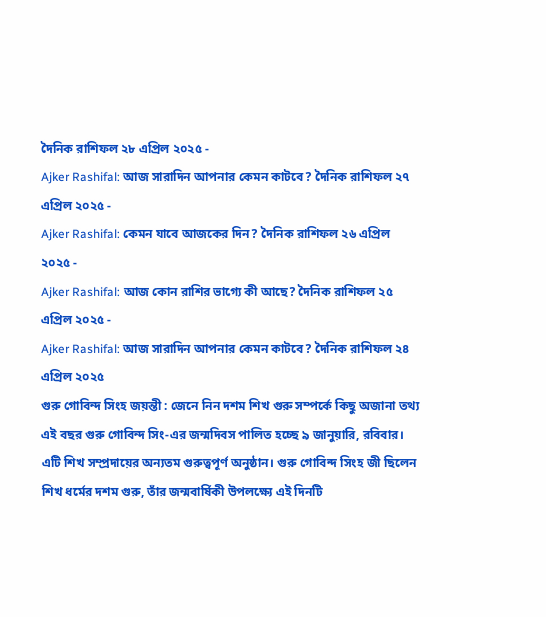দৈনিক রাশিফল ২৮ এপ্রিল ২০২৫ -
Ajker Rashifal: আজ সারাদিন আপনার কেমন কাটবে? দৈনিক রাশিফল ২৭ এপ্রিল ২০২৫ -
Ajker Rashifal: কেমন যাবে আজকের দিন? দৈনিক রাশিফল ২৬ এপ্রিল ২০২৫ -
Ajker Rashifal: আজ কোন রাশির ভাগ্যে কী আছে? দৈনিক রাশিফল ২৫ এপ্রিল ২০২৫ -
Ajker Rashifal: আজ সারাদিন আপনার কেমন কাটবে? দৈনিক রাশিফল ২৪ এপ্রিল ২০২৫
গুরু গোবিন্দ সিংহ জয়ন্তী : জেনে নিন দশম শিখ গুরু সম্পর্কে কিছু অজানা তথ্য
এই বছর গুরু গোবিন্দ সিং-এর জন্মদিবস পালিত হচ্ছে ৯ জানুয়ারি, রবিবার। এটি শিখ সম্প্রদায়ের অন্যতম গুরুত্বপূর্ণ অনুষ্ঠান। গুরু গোবিন্দ সিংহ জী ছিলেন শিখ ধর্মের দশম গুরু, তাঁর জন্মবার্ষিকী উপলক্ষ্যে এই দিনটি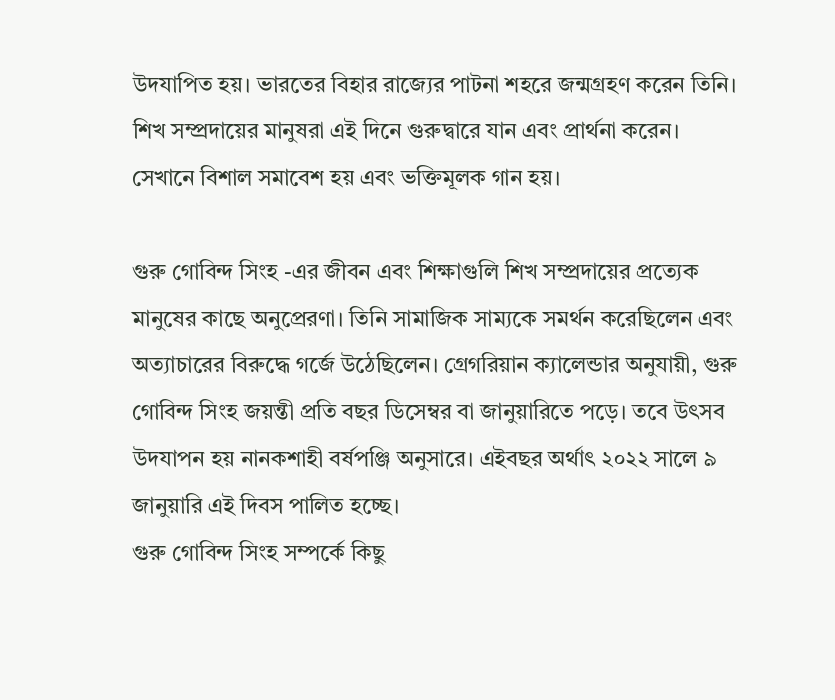উদযাপিত হয়। ভারতের বিহার রাজ্যের পাটনা শহরে জন্মগ্রহণ করেন তিনি। শিখ সম্প্রদায়ের মানুষরা এই দিনে গুরুদ্বারে যান এবং প্রার্থনা করেন। সেখানে বিশাল সমাবেশ হয় এবং ভক্তিমূলক গান হয়।

গুরু গোবিন্দ সিংহ -এর জীবন এবং শিক্ষাগুলি শিখ সম্প্রদায়ের প্রত্যেক মানুষের কাছে অনুপ্রেরণা। তিনি সামাজিক সাম্যকে সমর্থন করেছিলেন এবং অত্যাচারের বিরুদ্ধে গর্জে উঠেছিলেন। গ্রেগরিয়ান ক্যালেন্ডার অনুযায়ী, গুরু গোবিন্দ সিংহ জয়ন্তী প্রতি বছর ডিসেম্বর বা জানুয়ারিতে পড়ে। তবে উৎসব উদযাপন হয় নানকশাহী বর্ষপঞ্জি অনুসারে। এইবছর অর্থাৎ ২০২২ সালে ৯ জানুয়ারি এই দিবস পালিত হচ্ছে।
গুরু গোবিন্দ সিংহ সম্পর্কে কিছু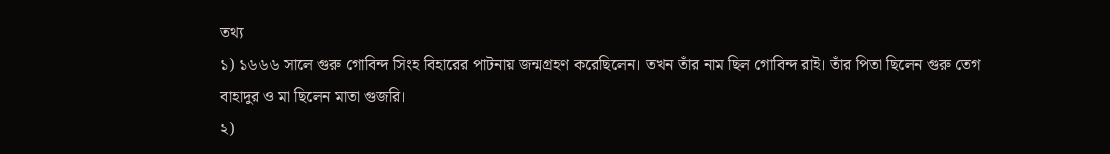তথ্য
১) ১৬৬৬ সালে গুরু গোবিন্দ সিংহ বিহারের পাটনায় জন্মগ্রহণ করেছিলেন। তখন তাঁর নাম ছিল গোবিন্দ রাই। তাঁর পিতা ছিলেন গুরু তেগ বাহাদুর ও মা ছিলেন মাতা গুজরি।
২)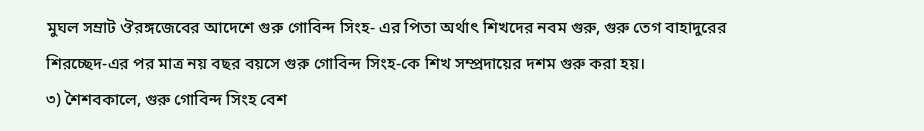মুঘল সম্রাট ঔরঙ্গজেবের আদেশে গুরু গোবিন্দ সিংহ- এর পিতা অর্থাৎ শিখদের নবম গুরু, গুরু তেগ বাহাদুরের শিরচ্ছেদ-এর পর মাত্র নয় বছর বয়সে গুরু গোবিন্দ সিংহ-কে শিখ সম্প্রদায়ের দশম গুরু করা হয়।
৩) শৈশবকালে, গুরু গোবিন্দ সিংহ বেশ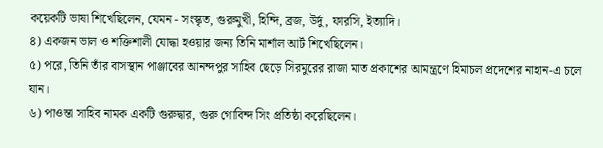কয়েকটি ভাষা শিখেছিলেন, যেমন - সংস্কৃত, গুরুমুখী, হিন্দি, ব্রজ, উর্দু, ফারসি, ইত্যাদি।
৪) একজন ভাল ও শক্তিশালী যোদ্ধা হওয়ার জন্য তিনি মার্শাল আর্ট শিখেছিলেন।
৫) পরে, তিনি তাঁর বাসস্থান পাঞ্জাবের আনন্দপুর সাহিব ছেড়ে সিরমুরের রাজা মাত প্রকাশের আমন্ত্রণে হিমাচল প্রদেশের নাহান-এ চলে যান।
৬) পাওন্তা সাহিব নামক একটি গুরুদ্বার, গুরু গোবিন্দ সিং প্রতিষ্ঠা করেছিলেন।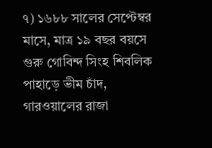৭) ১৬৮৮ সালের সেপ্টেম্বর মাসে, মাত্র ১৯ বছর বয়সে গুরু গোবিন্দ সিংহ শিবলিক পাহাড়ে ভীম চাঁদ, গারওয়ালের রাজা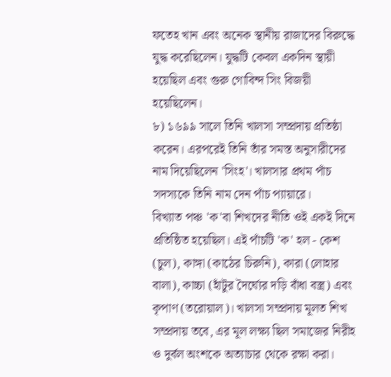ফতেহ খান এবং অনেক স্থানীয় রাজাদের বিরুদ্ধে যুদ্ধ করেছিলেন। যুদ্ধটি কেবল একদিন স্থায়ী হয়েছিল এবং গুরু গোবিন্দ সিং বিজয়ী হয়েছিলেন।
৮) ১৬৯৯ সালে তিনি খালসা সম্প্রদায় প্রতিষ্ঠা করেন। এরপরেই তিনি তাঁর সমস্ত অনুসারীদের নাম দিয়েছিলেন 'সিংহ'। খালসার প্রথম পাঁচ সদস্যকে তিনি নাম দেন পাঁচ প্যায়ারে।
বিখ্যাত পঞ্চ 'ক'বা শিখদের নীতি ওই একই দিনে প্রতিষ্ঠিত হয়েছিল। এই পাঁচটি 'ক' হল - কেশ (চুল), কাঙ্গা (কাঠের চিরুনি), কারা (লোহার বালা), কাচ্চা (হাঁটুর দৈর্ঘ্যের দড়ি বাঁধা বস্ত্র) এবং কৃপাণ (তরোয়াল)। খালসা সম্প্রদায় মূলত শিখ সম্প্রদায় তবে, এর মূল লক্ষ্য ছিল সমাজের নিরীহ ও দুর্বল অংশকে অত্যাচার থেকে রক্ষা করা।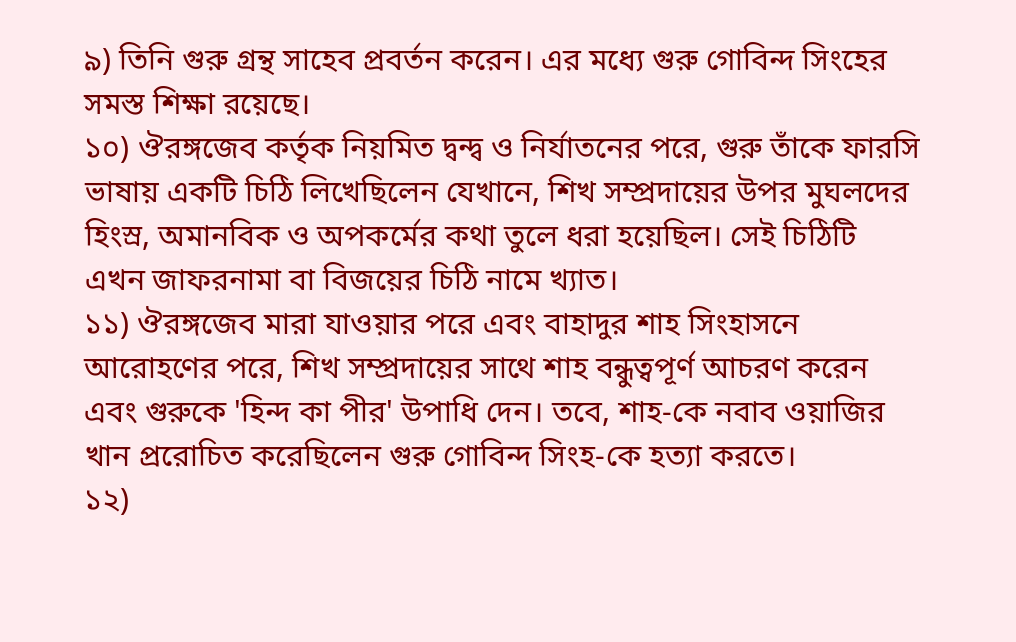৯) তিনি গুরু গ্রন্থ সাহেব প্রবর্তন করেন। এর মধ্যে গুরু গোবিন্দ সিংহের সমস্ত শিক্ষা রয়েছে।
১০) ঔরঙ্গজেব কর্তৃক নিয়মিত দ্বন্দ্ব ও নির্যাতনের পরে, গুরু তাঁকে ফারসি ভাষায় একটি চিঠি লিখেছিলেন যেখানে, শিখ সম্প্রদায়ের উপর মুঘলদের হিংস্র, অমানবিক ও অপকর্মের কথা তুলে ধরা হয়েছিল। সেই চিঠিটি এখন জাফরনামা বা বিজয়ের চিঠি নামে খ্যাত।
১১) ঔরঙ্গজেব মারা যাওয়ার পরে এবং বাহাদুর শাহ সিংহাসনে আরোহণের পরে, শিখ সম্প্রদায়ের সাথে শাহ বন্ধুত্বপূর্ণ আচরণ করেন এবং গুরুকে 'হিন্দ কা পীর' উপাধি দেন। তবে, শাহ-কে নবাব ওয়াজির খান প্ররোচিত করেছিলেন গুরু গোবিন্দ সিংহ-কে হত্যা করতে।
১২)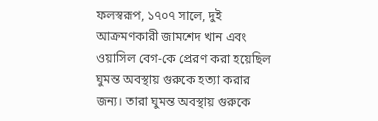ফলস্বরূপ, ১৭০৭ সালে, দুই আক্রমণকারী জামশেদ খান এবং ওয়াসিল বেগ-কে প্রেরণ করা হয়েছিল ঘুমন্ত অবস্থায় গুরুকে হত্যা করার জন্য। তারা ঘুমন্ত অবস্থায় গুরুকে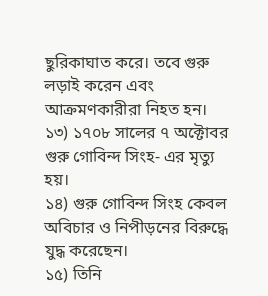ছুরিকাঘাত করে। তবে গুরু লড়াই করেন এবং আক্রমণকারীরা নিহত হন।
১৩) ১৭০৮ সালের ৭ অক্টোবর গুরু গোবিন্দ সিংহ- এর মৃত্যু হয়।
১৪) গুরু গোবিন্দ সিংহ কেবল অবিচার ও নিপীড়নের বিরুদ্ধে যুদ্ধ করেছেন।
১৫) তিনি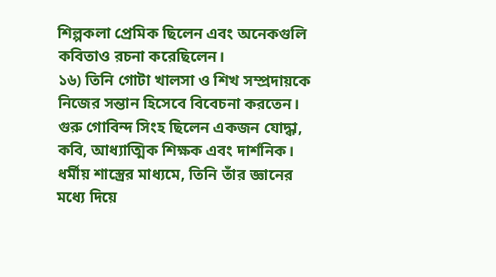শিল্পকলা প্রেমিক ছিলেন এবং অনেকগুলি কবিতাও রচনা করেছিলেন।
১৬) তিনি গোটা খালসা ও শিখ সম্প্রদায়কে নিজের সন্তান হিসেবে বিবেচনা করতেন।
গুরু গোবিন্দ সিংহ ছিলেন একজন যোদ্ধা, কবি, আধ্যাত্মিক শিক্ষক এবং দার্শনিক। ধর্মীয় শাস্ত্রের মাধ্যমে, তিনি তাঁর জ্ঞানের মধ্যে দিয়ে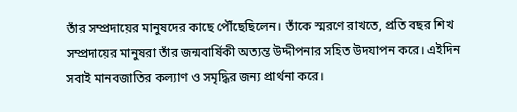তাঁর সম্প্রদায়ের মানুষদের কাছে পৌঁছেছিলেন। তাঁকে স্মরণে রাখতে, প্রতি বছর শিখ সম্প্রদায়ের মানুষরা তাঁর জন্মবার্ষিকী অত্যন্ত উদ্দীপনার সহিত উদযাপন করে। এইদিন সবাই মানবজাতির কল্যাণ ও সমৃদ্ধির জন্য প্রার্থনা করে।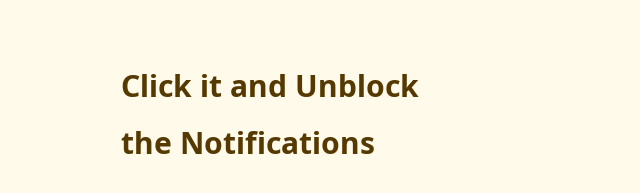Click it and Unblock the Notifications